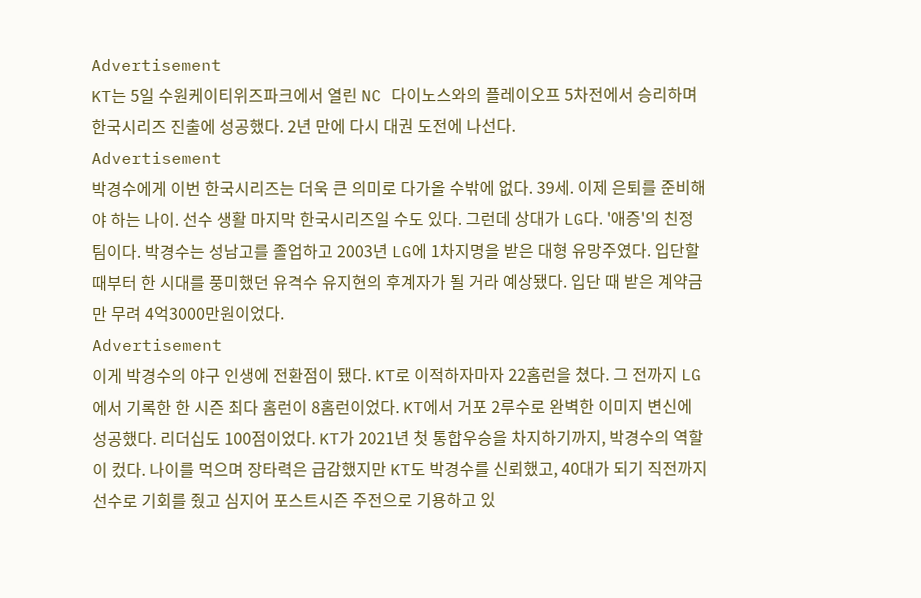Advertisement
KT는 5일 수원케이티위즈파크에서 열린 NC 다이노스와의 플레이오프 5차전에서 승리하며 한국시리즈 진출에 성공했다. 2년 만에 다시 대권 도전에 나선다.
Advertisement
박경수에게 이번 한국시리즈는 더욱 큰 의미로 다가올 수밖에 없다. 39세. 이제 은퇴를 준비해야 하는 나이. 선수 생활 마지막 한국시리즈일 수도 있다. 그런데 상대가 LG다. '애증'의 친정팀이다. 박경수는 성남고를 졸업하고 2003년 LG에 1차지명을 받은 대형 유망주였다. 입단할 때부터 한 시대를 풍미했던 유격수 유지현의 후계자가 될 거라 예상됐다. 입단 때 받은 계약금만 무려 4억3000만원이었다.
Advertisement
이게 박경수의 야구 인생에 전환점이 됐다. KT로 이적하자마자 22홈런을 쳤다. 그 전까지 LG에서 기록한 한 시즌 최다 홈런이 8홈런이었다. KT에서 거포 2루수로 완벽한 이미지 변신에 성공했다. 리더십도 100점이었다. KT가 2021년 첫 통합우승을 차지하기까지, 박경수의 역할이 컸다. 나이를 먹으며 장타력은 급감했지만 KT도 박경수를 신뢰했고, 40대가 되기 직전까지 선수로 기회를 줬고 심지어 포스트시즌 주전으로 기용하고 있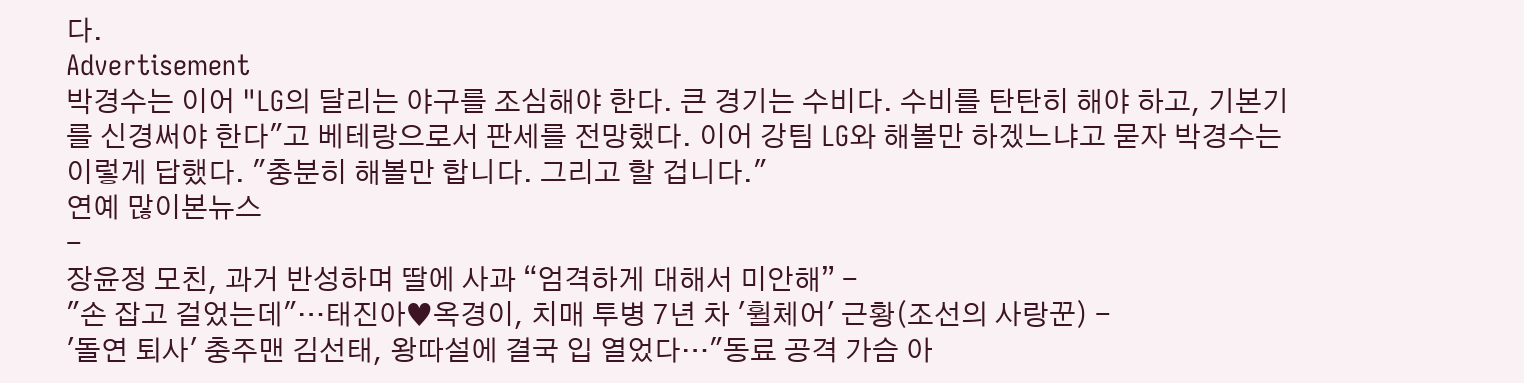다.
Advertisement
박경수는 이어 "LG의 달리는 야구를 조심해야 한다. 큰 경기는 수비다. 수비를 탄탄히 해야 하고, 기본기를 신경써야 한다"고 베테랑으로서 판세를 전망했다. 이어 강팀 LG와 해볼만 하겠느냐고 묻자 박경수는 이렇게 답했다. "충분히 해볼만 합니다. 그리고 할 겁니다."
연예 많이본뉴스
-
장윤정 모친, 과거 반성하며 딸에 사과 “엄격하게 대해서 미안해” -
"손 잡고 걸었는데"…태진아♥옥경이, 치매 투병 7년 차 '휠체어' 근황(조선의 사랑꾼) -
'돌연 퇴사' 충주맨 김선태, 왕따설에 결국 입 열었다…"동료 공격 가슴 아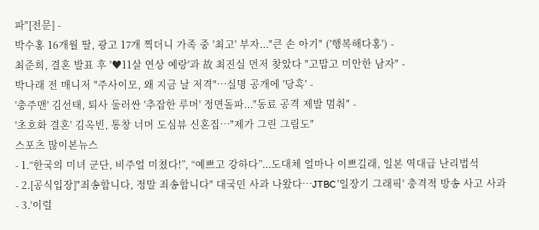파"[전문] -
박수홍 16개월 딸, 광고 17개 찍더니 가족 중 '최고' 부자..."큰 손 아기" ('행복해다홍') -
최준희, 결혼 발표 후 '♥11살 연상 예랑'과 故 최진실 먼저 찾았다 "고맙고 미안한 남자" -
박나래 전 매니저 "주사이모, 왜 지금 날 저격"…실명 공개에 '당혹' -
'충주맨' 김선태, 퇴사 둘러싼 '추잡한 루머' 정면돌파..."동료 공격 제발 멈춰" -
'초호화 결혼' 김옥빈, 통창 너머 도심뷰 신혼집…"제가 그린 그림도"
스포츠 많이본뉴스
- 1.“한국의 미녀 군단, 비주얼 미쳤다!”, “예쁘고 강하다”...도대체 얼마나 이쁘길래, 일본 역대급 난리법석
- 2.[공식입장]"죄송합니다, 정말 죄송합니다" 대국민 사과 나왔다…JTBC '일장기 그래픽' 충격적 방송 사고 사과
- 3.'이럴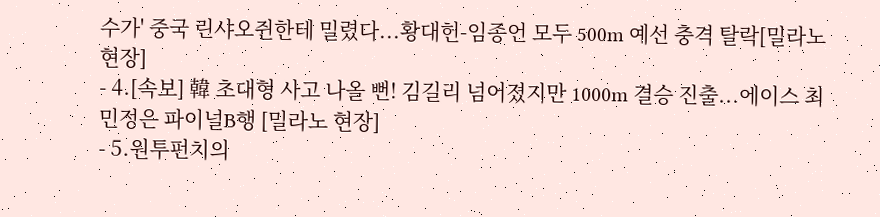수가' 중국 린샤오쥔한테 밀렸다...황대헌-임종언 모두 500m 예선 충격 탈락[밀라노 현장]
- 4.[속보] 韓 초대형 사고 나올 뻔! 김길리 넘어졌지만 1000m 결승 진출...에이스 최민정은 파이널B행 [밀라노 현장]
- 5.원투펀치의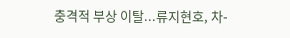충격적 부상 이탈...류지현호, 차-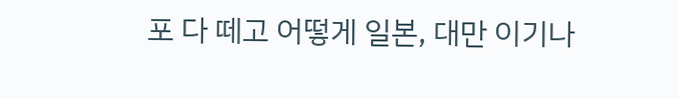포 다 떼고 어떻게 일본, 대만 이기나